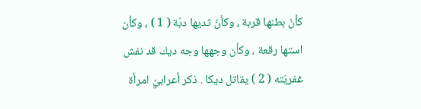كأنّ بطنها قربة ، وكأنّ ثديها دبّة ( 1 ) ، وكأن استها رقعة ، وكأن وجهها وجه ديك قد نفش غفريّته ( 2 ) يقاتل ديكا . ذكر أعرابيّ امرأة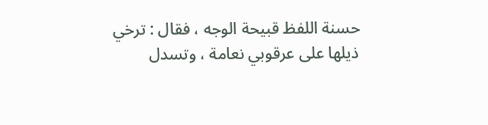حسنة اللفظ قبيحة الوجه ، فقال : ترخي ذيلها على عرقوبي نعامة ، وتسدل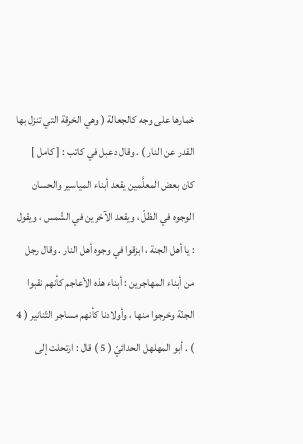خمارها على وجه كالجعالة ( وهي الخرقة التي تنزل بها القدر عن النار ) . وقال دعبل في كاتب : [ كامل ]
كان بعض المعلَّمين يقعد أبناء المياسير والحسان الوجوه في الظلّ ، ويقعد الآخرين في الشّمس ، ويقول : يا أهل الجنة ، ابزقوا في وجوه أهل النار . وقال رجل من أبناء المهاجرين : أبناء هذه الأعاجم كأنهم نقبوا الجنّة وخرجوا منها ، وأولادنا كأنهم مساجر التّنانير ( 4 ) . أبو المهلهل الحدائيّ ( 5 ) قال : ارتحلت إلى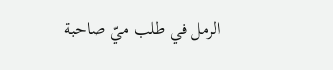الرمل في طلب ميّ صاحبة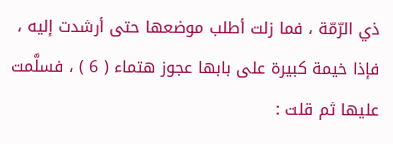ذي الرّمّة ، فما زلت أطلب موضعها حتى أرشدت إليه ، فإذا خيمة كبيرة على بابها عجوز هتماء ( 6 ) ، فسلَّمت عليها ثم قلت :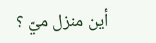أين منزل ميّ ؟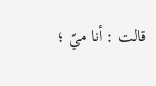قالت : أنا ميّ ؛